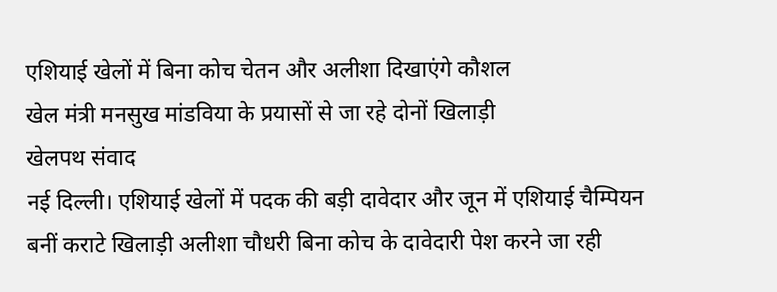एशियाई खेलों में बिना कोच चेतन और अलीशा दिखाएंगे कौशल
खेल मंत्री मनसुख मांडविया के प्रयासों से जा रहे दोनों खिलाड़ी
खेलपथ संवाद
नई दिल्ली। एशियाई खेलों में पदक की बड़ी दावेदार और जून में एशियाई चैम्पियन बनीं कराटे खिलाड़ी अलीशा चौधरी बिना कोच के दावेदारी पेश करने जा रही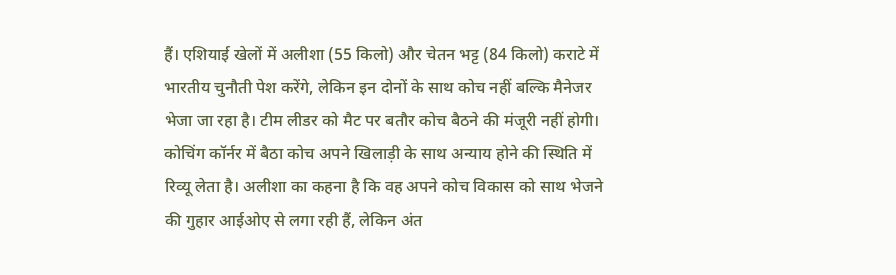हैं। एशियाई खेलों में अलीशा (55 किलो) और चेतन भट्ट (84 किलो) कराटे में भारतीय चुनौती पेश करेंगे, लेकिन इन दोनों के साथ कोच नहीं बल्कि मैनेजर भेजा जा रहा है। टीम लीडर को मैट पर बतौर कोच बैठने की मंजूरी नहीं होगी।
कोचिंग कॉर्नर में बैठा कोच अपने खिलाड़ी के साथ अन्याय होने की स्थिति में रिव्यू लेता है। अलीशा का कहना है कि वह अपने कोच विकास को साथ भेजने की गुहार आईओए से लगा रही हैं, लेकिन अंत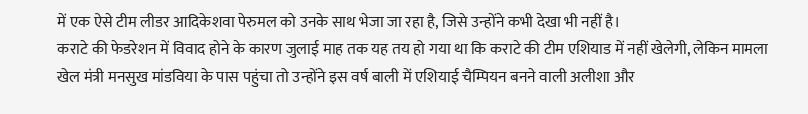में एक ऐसे टीम लीडर आदिकेशवा पेरुमल को उनके साथ भेजा जा रहा है, जिसे उन्होंने कभी देखा भी नहीं है।
कराटे की फेडरेशन में विवाद होने के कारण जुलाई माह तक यह तय हो गया था कि कराटे की टीम एशियाड में नहीं खेलेगी, लेकिन मामला खेल मंत्री मनसुख मांडविया के पास पहुंचा तो उन्होंने इस वर्ष बाली में एशियाई चैम्पियन बनने वाली अलीशा और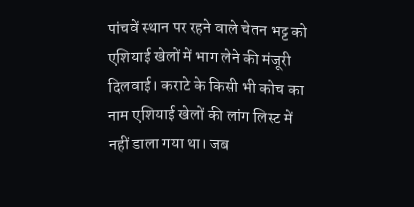पांचवें स्थान पर रहने वाले चेतन भट्ट को एशियाई खेलों में भाग लेने की मंजूरी दिलवाई। कराटे के किसी भी कोच का नाम एशियाई खेलों की लांग लिस्ट में नहीं डाला गया था। जब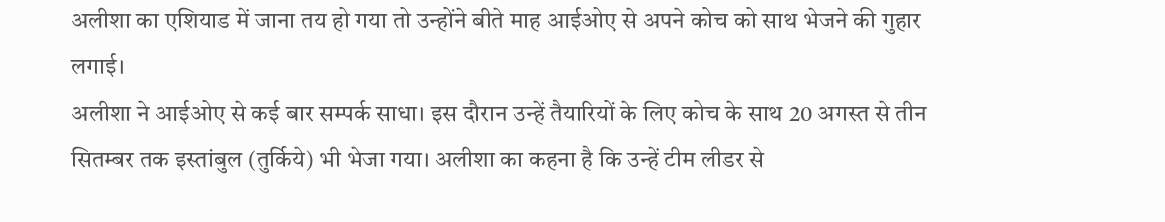अलीशा का एशियाड में जाना तय हो गया तो उन्होंने बीते माह आईओए से अपने कोच को साथ भेजने की गुहार लगाई।
अलीशा ने आईओए से कई बार सम्पर्क साधा। इस दौरान उन्हें तैयारियों के लिए कोच के साथ 20 अगस्त से तीन सितम्बर तक इस्तांबुल (तुर्किये) भी भेजा गया। अलीशा का कहना है कि उन्हें टीम लीडर से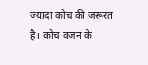ज्यादा कोच की जरूरत है। कोच वजन के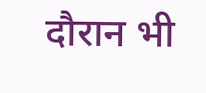दौरान भी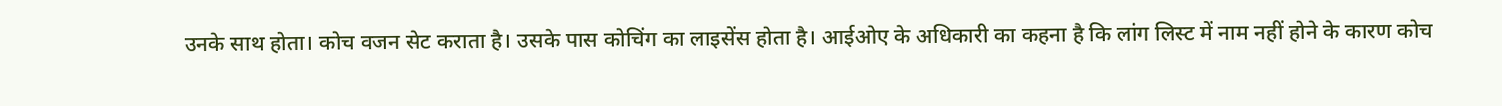उनके साथ होता। कोच वजन सेट कराता है। उसके पास कोचिंग का लाइसेंस होता है। आईओए के अधिकारी का कहना है कि लांग लिस्ट में नाम नहीं होने के कारण कोच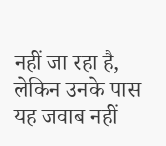नहीं जा रहा है, लेकिन उनके पास यह जवाब नहीं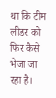था कि टीम लीडर को फिर कैसे भेजा जा रहा है।